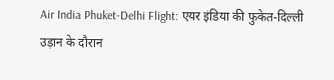Air India Phuket-Delhi Flight: एयर इंडिया की फुकेत-दिल्ली उड़ान के दौरान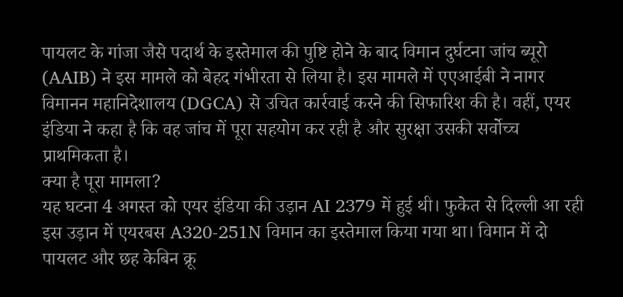पायलट के गांजा जैसे पदार्थ के इस्तेमाल की पुष्टि होने के बाद विमान दुर्घटना जांच ब्यूरो (AAIB) ने इस मामले को बेहद गंभीरता से लिया है। इस मामले में एएआईबी ने नागर विमानन महानिदेशालय (DGCA) से उचित कार्रवाई करने की सिफारिश की है। वहीं, एयर इंडिया ने कहा है कि वह जांच में पूरा सहयोग कर रही है और सुरक्षा उसकी सर्वोच्च प्राथमिकता है।
क्या है पूरा मामला?
यह घटना 4 अगस्त को एयर इंडिया की उड़ान AI 2379 में हुई थी। फुकेत से दिल्ली आ रही इस उड़ान में एयरबस A320-251N विमान का इस्तेमाल किया गया था। विमान में दो पायलट और छह केबिन क्रू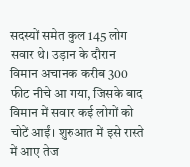सदस्यों समेत कुल 145 लोग सवार थे। उड़ान के दौरान विमान अचानक करीब 300 फीट नीचे आ गया, जिसके बाद विमान में सवार कई लोगों को चोटें आईं। शुरुआत में इसे रास्ते में आए तेज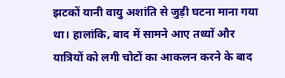झटकों यानी वायु अशांति से जुड़ी घटना माना गया था। हालांकि, बाद में सामने आए तथ्यों और यात्रियों को लगी चोटों का आकलन करने के बाद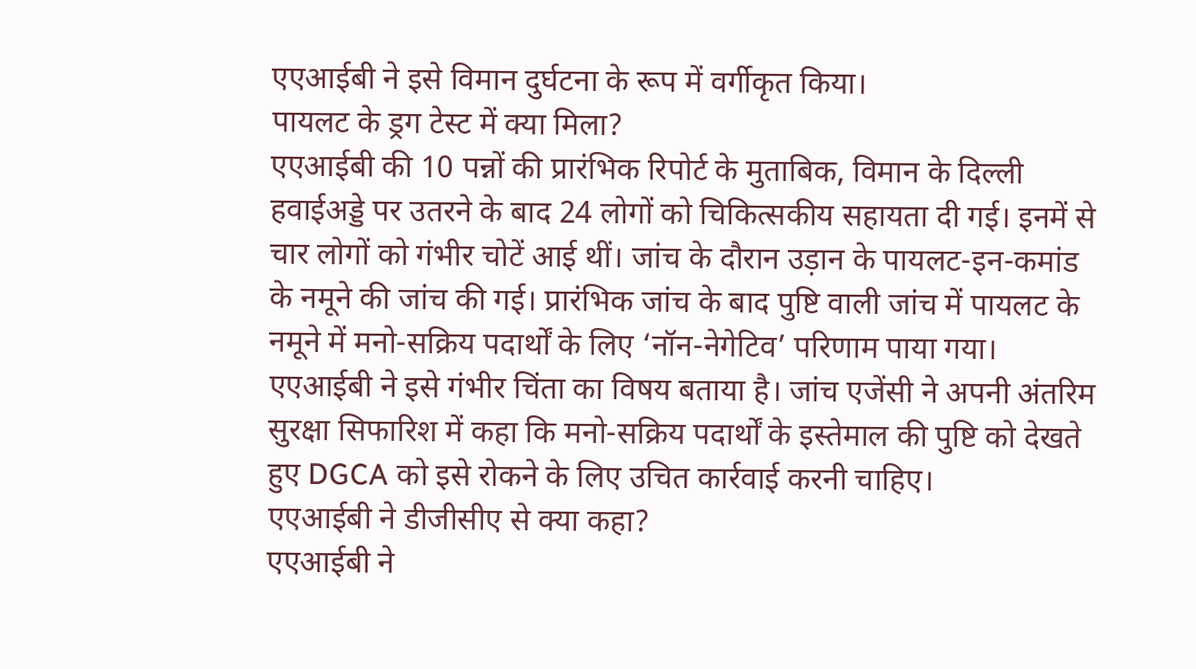एएआईबी ने इसे विमान दुर्घटना के रूप में वर्गीकृत किया।
पायलट के ड्रग टेस्ट में क्या मिला?
एएआईबी की 10 पन्नों की प्रारंभिक रिपोर्ट के मुताबिक, विमान के दिल्ली हवाईअड्डे पर उतरने के बाद 24 लोगों को चिकित्सकीय सहायता दी गई। इनमें से चार लोगों को गंभीर चोटें आई थीं। जांच के दौरान उड़ान के पायलट-इन-कमांड के नमूने की जांच की गई। प्रारंभिक जांच के बाद पुष्टि वाली जांच में पायलट के नमूने में मनो-सक्रिय पदार्थों के लिए ‘नॉन-नेगेटिव’ परिणाम पाया गया। एएआईबी ने इसे गंभीर चिंता का विषय बताया है। जांच एजेंसी ने अपनी अंतरिम सुरक्षा सिफारिश में कहा कि मनो-सक्रिय पदार्थों के इस्तेमाल की पुष्टि को देखते हुए DGCA को इसे रोकने के लिए उचित कार्रवाई करनी चाहिए।
एएआईबी ने डीजीसीए से क्या कहा?
एएआईबी ने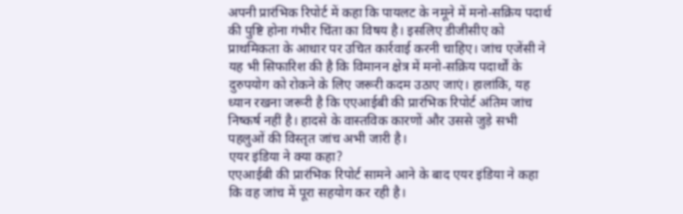अपनी प्रारंभिक रिपोर्ट में कहा कि पायलट के नमूने में मनो-सक्रिय पदार्थ की पुष्टि होना गंभीर चिंता का विषय है। इसलिए डीजीसीए को प्राथमिकता के आधार पर उचित कार्रवाई करनी चाहिए। जांच एजेंसी ने यह भी सिफारिश की है कि विमानन क्षेत्र में मनो-सक्रिय पदार्थों के दुरुपयोग को रोकने के लिए जरूरी कदम उठाए जाएं। हालांकि, यह ध्यान रखना जरूरी है कि एएआईबी की प्रारंभिक रिपोर्ट अंतिम जांच निष्कर्ष नहीं है। हादसे के वास्तविक कारणों और उससे जुड़े सभी पहलुओं की विस्तृत जांच अभी जारी है।
एयर इंडिया ने क्या कहा?
एएआईबी की प्रारंभिक रिपोर्ट सामने आने के बाद एयर इंडिया ने कहा कि वह जांच में पूरा सहयोग कर रही है।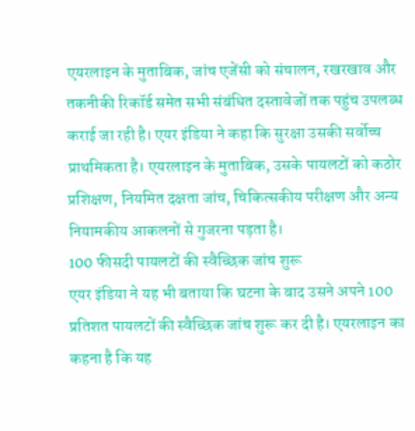एयरलाइन के मुताबिक, जांच एजेंसी को संचालन, रखरखाव और तकनीकी रिकॉर्ड समेत सभी संबंधित दस्तावेजों तक पहुंच उपलब्ध कराई जा रही है। एयर इंडिया ने कहा कि सुरक्षा उसकी सर्वोच्च प्राथमिकता है। एयरलाइन के मुताबिक, उसके पायलटों को कठोर प्रशिक्षण, नियमित दक्षता जांच, चिकित्सकीय परीक्षण और अन्य नियामकीय आकलनों से गुजरना पड़ता है।
100 फीसदी पायलटों की स्वैच्छिक जांच शुरू
एयर इंडिया ने यह भी बताया कि घटना के बाद उसने अपने 100 प्रतिशत पायलटों की स्वैच्छिक जांच शुरू कर दी है। एयरलाइन का कहना है कि यह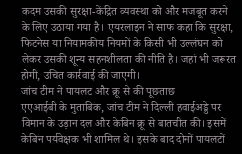कदम उसकी सुरक्षा-केंद्रित व्यवस्था को और मजबूत करने के लिए उठाया गया है। एयरलाइन ने साफ कहा कि सुरक्षा, फिटनेस या नियामकीय नियमों के किसी भी उल्लंघन को लेकर उसकी शून्य सहनशीलता की नीति है। जहां भी जरूरत होगी, उचित कार्रवाई की जाएगी।
जांच टीम ने पायलट और क्रू से की पूछताछ
एएआईबी के मुताबिक, जांच टीम ने दिल्ली हवाईअड्डे पर विमान के उड़ान दल और केबिन क्रू से बातचीत की। इसमें केबिन पर्यवेक्षक भी शामिल थे। इसके बाद दोनों पायलटों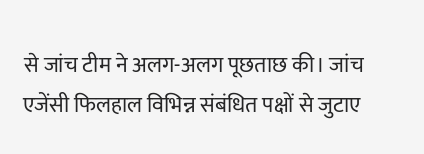से जांच टीम ने अलग-अलग पूछताछ की। जांच एजेंसी फिलहाल विभिन्न संबंधित पक्षों से जुटाए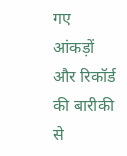गए आंकड़ों और रिकॉर्ड की बारीकी से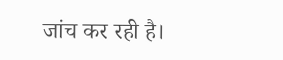जांच कर रही है।